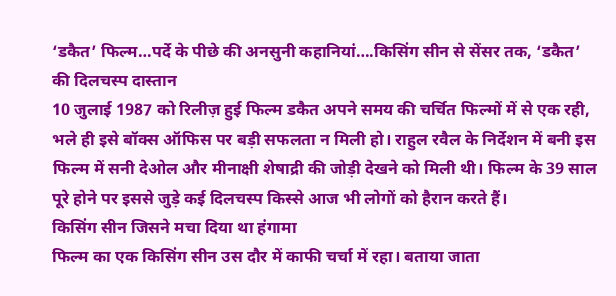‘डकैत’ फिल्म…पर्दे के पीछे की अनसुनी कहानियां….किसिंग सीन से सेंसर तक, ‘डकैत’ की दिलचस्प दास्तान
10 जुलाई 1987 को रिलीज़ हुई फिल्म डकैत अपने समय की चर्चित फिल्मों में से एक रही, भले ही इसे बॉक्स ऑफिस पर बड़ी सफलता न मिली हो। राहुल रवैल के निर्देशन में बनी इस फिल्म में सनी देओल और मीनाक्षी शेषाद्री की जोड़ी देखने को मिली थी। फिल्म के 39 साल पूरे होने पर इससे जुड़े कई दिलचस्प किस्से आज भी लोगों को हैरान करते हैं।
किसिंग सीन जिसने मचा दिया था हंगामा
फिल्म का एक किसिंग सीन उस दौर में काफी चर्चा में रहा। बताया जाता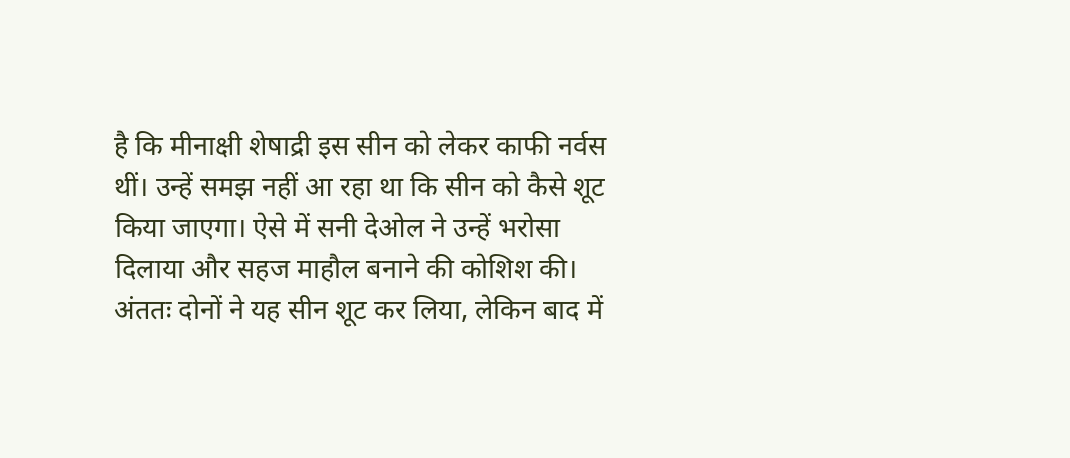है कि मीनाक्षी शेषाद्री इस सीन को लेकर काफी नर्वस थीं। उन्हें समझ नहीं आ रहा था कि सीन को कैसे शूट किया जाएगा। ऐसे में सनी देओल ने उन्हें भरोसा दिलाया और सहज माहौल बनाने की कोशिश की। अंततः दोनों ने यह सीन शूट कर लिया, लेकिन बाद में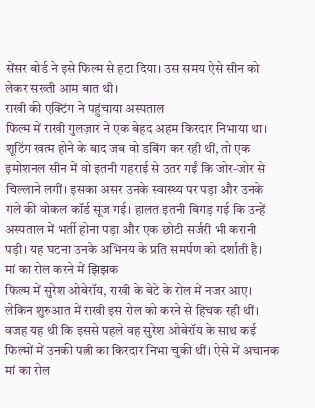सेंसर बोर्ड ने इसे फिल्म से हटा दिया। उस समय ऐसे सीन को लेकर सख्ती आम बात थी।
राखी की एक्टिंग ने पहुंचाया अस्पताल
फिल्म में राखी गुलज़ार ने एक बेहद अहम किरदार निभाया था। शूटिंग खत्म होने के बाद जब वो डबिंग कर रही थीं, तो एक इमोशनल सीन में वो इतनी गहराई से उतर गईं कि जोर-जोर से चिल्लाने लगीं। इसका असर उनके स्वास्थ्य पर पड़ा और उनके गले की वोकल कॉर्ड सूज गई। हालत इतनी बिगड़ गई कि उन्हें अस्पताल में भर्ती होना पड़ा और एक छोटी सर्जरी भी करानी पड़ी। यह घटना उनके अभिनय के प्रति समर्पण को दर्शाती है।
मां का रोल करने में झिझक
फिल्म में सुरेश ओबेरॉय, राखी के बेटे के रोल में नजर आए। लेकिन शुरुआत में राखी इस रोल को करने से हिचक रही थीं। वजह यह थी कि इससे पहले वह सुरेश ओबेरॉय के साथ कई फिल्मों में उनकी पत्नी का किरदार निभा चुकी थीं। ऐसे में अचानक मां का रोल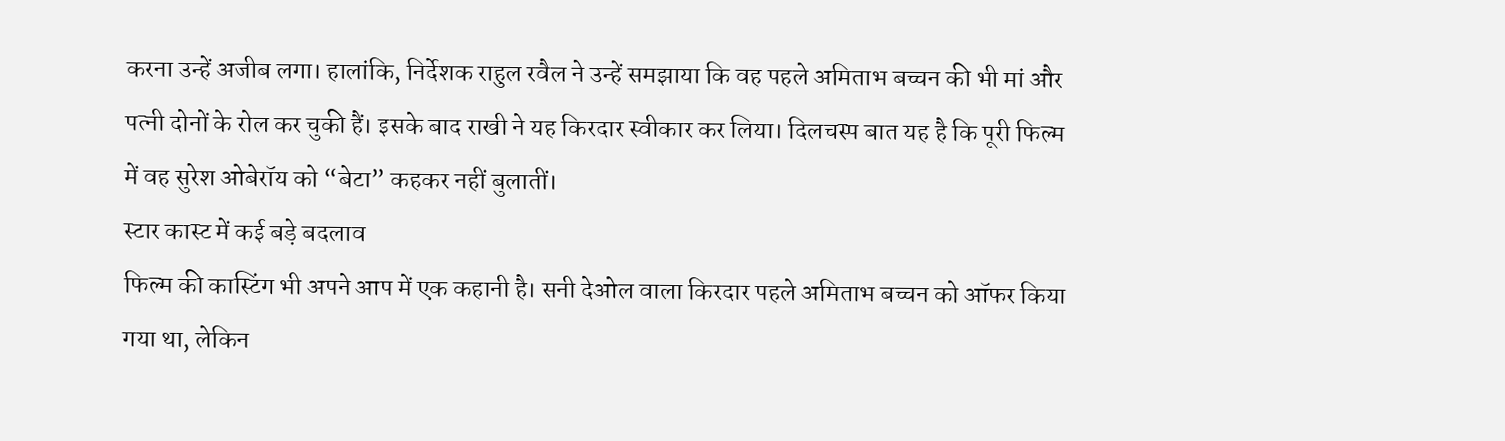करना उन्हें अजीब लगा। हालांकि, निर्देशक राहुल रवैल ने उन्हें समझाया कि वह पहले अमिताभ बच्चन की भी मां और पत्नी दोनों के रोल कर चुकी हैं। इसके बाद राखी ने यह किरदार स्वीकार कर लिया। दिलचस्प बात यह है कि पूरी फिल्म में वह सुरेश ओबेरॉय को “बेटा” कहकर नहीं बुलातीं।
स्टार कास्ट में कई बड़े बदलाव
फिल्म की कास्टिंग भी अपने आप में एक कहानी है। सनी देओल वाला किरदार पहले अमिताभ बच्चन को ऑफर किया गया था, लेकिन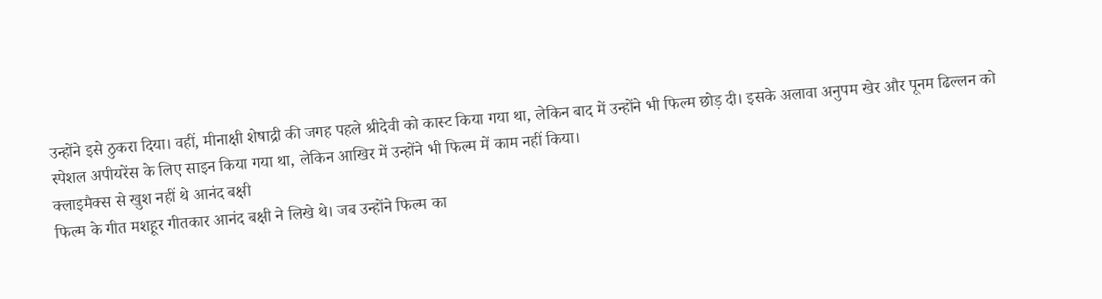उन्होंने इसे ठुकरा दिया। वहीं, मीनाक्षी शेषाद्री की जगह पहले श्रीदेवी को कास्ट किया गया था, लेकिन बाद में उन्होंने भी फिल्म छोड़ दी। इसके अलावा अनुपम खेर और पूनम ढिल्लन को स्पेशल अपीयरेंस के लिए साइन किया गया था, लेकिन आखिर में उन्होंने भी फिल्म में काम नहीं किया।
क्लाइमैक्स से खुश नहीं थे आनंद बक्षी
फिल्म के गीत मशहूर गीतकार आनंद बक्षी ने लिखे थे। जब उन्होंने फिल्म का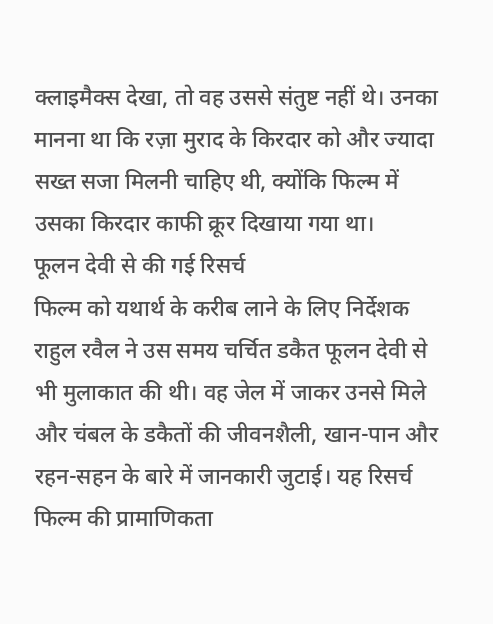क्लाइमैक्स देखा, तो वह उससे संतुष्ट नहीं थे। उनका मानना था कि रज़ा मुराद के किरदार को और ज्यादा सख्त सजा मिलनी चाहिए थी, क्योंकि फिल्म में उसका किरदार काफी क्रूर दिखाया गया था।
फूलन देवी से की गई रिसर्च
फिल्म को यथार्थ के करीब लाने के लिए निर्देशक राहुल रवैल ने उस समय चर्चित डकैत फूलन देवी से भी मुलाकात की थी। वह जेल में जाकर उनसे मिले और चंबल के डकैतों की जीवनशैली, खान-पान और रहन-सहन के बारे में जानकारी जुटाई। यह रिसर्च फिल्म की प्रामाणिकता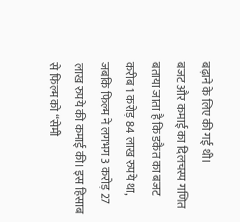बढ़ाने के लिए की गई थी।
बजट और कमाई का दिलचस्प गणित
बताया जाता है कि डकैत का बजट करीब 1 करोड़ 84 लाख रुपये था, जबकि फिल्म ने लगभग 3 करोड़ 27 लाख रुपये की कमाई की। इस हिसाब से फिल्म को “सेमी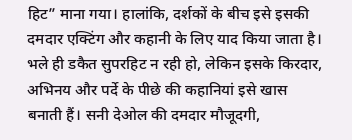हिट” माना गया। हालांकि, दर्शकों के बीच इसे इसकी दमदार एक्टिंग और कहानी के लिए याद किया जाता है।
भले ही डकैत सुपरहिट न रही हो, लेकिन इसके किरदार, अभिनय और पर्दे के पीछे की कहानियां इसे खास बनाती हैं। सनी देओल की दमदार मौजूदगी,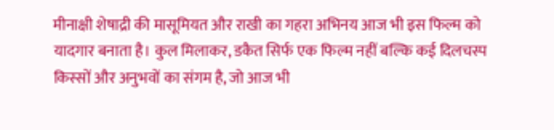मीनाक्षी शेषाद्री की मासूमियत और राखी का गहरा अभिनय आज भी इस फिल्म को यादगार बनाता है। कुल मिलाकर, डकैत सिर्फ एक फिल्म नहीं बल्कि कई दिलचस्प किस्सों और अनुभवों का संगम है, जो आज भी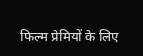फिल्म प्रेमियों के लिए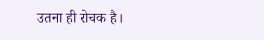उतना ही रोचक है।